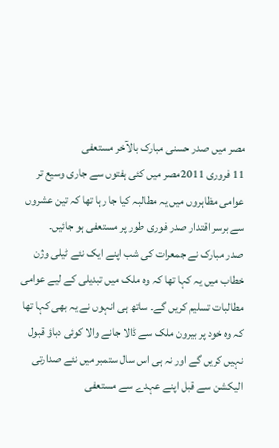مصر میں صدر حسنی مبارک بالآخر مستعفی
11 فروری 2011مصر میں کئی ہفتوں سے جاری وسیع تر عوامی مظاہروں میں یہ مطالبہ کیا جا رہا تھا کہ تین عشروں سے برسر اقتدار صدر فوری طور پر مستعفی ہو جائیں۔
صدر مبارک نے جمعرات کی شب اپنے ایک نئے ٹیلی وژن خطاب میں یہ کہا تھا کہ وہ ملک میں تبدیلی کے لیے عوامی مطالبات تسلیم کریں گے۔ ساتھ ہی انہوں نے یہ بھی کہا تھا کہ وہ خود پر بیرون ملک سے ڈالا جانے والا کوئی دباؤ قبول نہیں کریں گے اور نہ ہی اس سال ستمبر میں نئے صدارتی الیکشن سے قبل اپنے عہدے سے مستعفی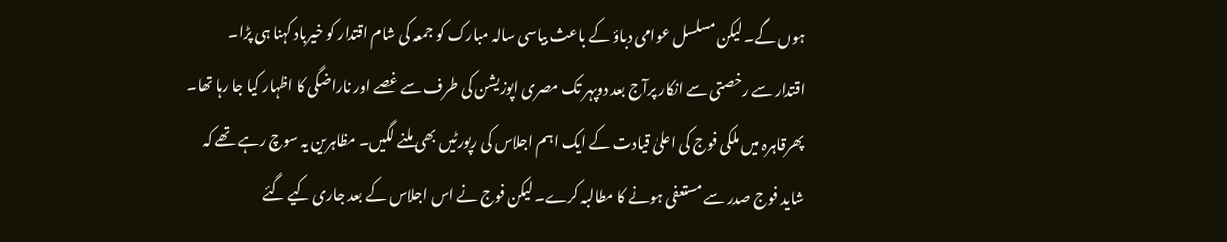ہوں گے۔ لیکن مسلسل عوامی دباؤ کے باعث بیاسی سالہ مبارک کو جمعہ کی شام اقتدار کو خیرباد کہنا ہی پڑا۔
اقتدار سے رخصتی سے انکار پرآج بعد دوپہر تک مصری اپوزیشن کی طرف سے غصے اور ناراضگی کا اظہار کیا جا رہا تھا۔ پھرقاہرہ میں ملکی فوج کی اعلیٰ قیادت کے ایک اہم اجلاس کی رپورٹیں بھی ملنے لگیں۔ مظاہرین یہ سوچ رہے تھے کہ شاید فوج صدر سے مستعفی ہونے کا مطالبہ کرے۔ لیکن فوج نے اس اجلاس کے بعد جاری کیے گئے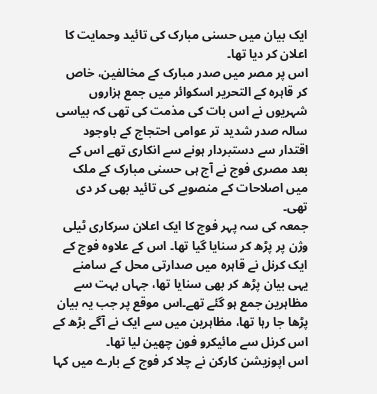ایک بیان میں حسنی مبارک کی تائید وحمایت کا اعلان کر دیا تھا۔
اس پر مصر میں صدر مبارک کے مخالفین، خاص کر قاہرہ کے التحریر اسکوائر میں جمع ہزاروں شہریوں نے اس بات کی مذمت کی تھی کہ بیاسی سالہ صدر شدید تر عوامی احتجاج کے باوجود اقتدار سے دستبردار ہونے سے انکاری تھے اس کے بعد مصری فوج نے آج ہی حسنی مبارک کے ملک میں اصلاحات کے منصوبے کی تائید بھی کر دی تھی۔
جمعہ کی سہ پہر فوج کا ایک اعلان سرکاری ٹیلی وژن پر پڑھ کر سنایا گیا تھا۔ اس کے علاوہ فوج کے ایک کرنل نے قاہرہ میں صدارتی محل کے سامنے یہی بیان پڑھ کر بھی سنایا تھا، جہاں بہت سے مظاہرین جمع ہو گئے تھے۔اس موقع پر جب یہ بیان پڑھا جا رہا تھا، مظاہرین میں سے ایک نے آگے بڑھ کے اس کرنل سے مائیکرو فون چھین لیا تھا۔
اس اپوزیشن کارکن نے چلا کر فوج کے بارے میں کہا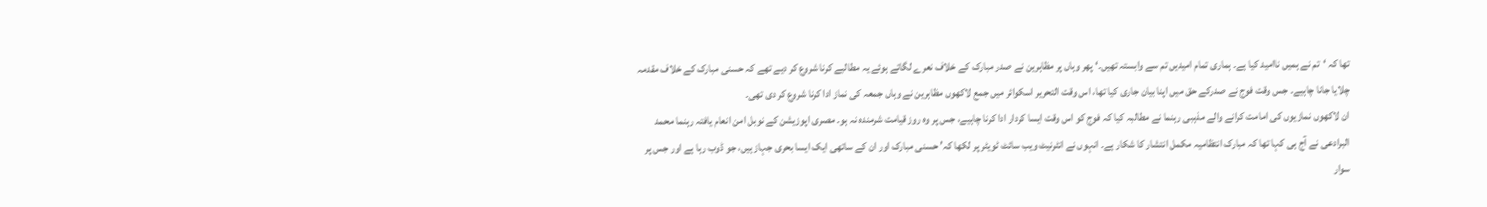تھا کہ ‘تم نے ہمیں ناامید کیا ہے۔ ہماری تمام امیدیں تم سے وابستہ تھیں۔‘ پھر وہاں پر مظاہرین نے صدر مبارک کے خلاف نعرے لگاتے ہوئے یہ مطالبے کرنا شروع کر دیے تھے کہ حسنی مبارک کے خلاف مقدمہ چلایا جانا چاہیے۔ جس وقت فوج نے صدرکے حق میں اپنا بیان جاری کیا تھا، اس وقت التحریر اسکوائر میں جمع لاکھوں مظاہرین نے وہاں جمعہ کی نماز ادا کرنا شروع کر دی تھی۔
ان لاکھوں نمازیوں کی امامت کرانے والے مذہبی رہنما نے مطالبہ کیا کہ فوج کو اس وقت ایسا کردار ادا کرنا چاہیے، جس پر وہ روز قیامت شرمندہ نہ ہو۔ مصری اپوزیشن کے نوبل امن انعام یافتہ رہنما محمد البرادعی نے آج ہی کہا تھا کہ مبارک انتظامیہ مکمل انتشار کا شکار ہے۔ انہوں نے انٹرنیٹ ویب سائٹ ٹویٹر پر لکھا کہ’ حسنی مبارک اور ان کے ساتھی ایک ایسا بحری جہاز ہیں، جو ڈوب رہا ہے اور جس پر سوار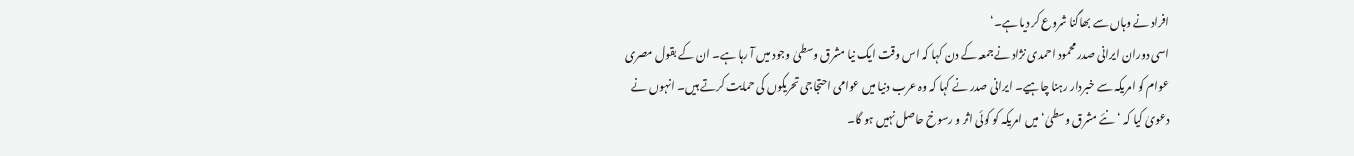افراد نے وہاں سے بھاگنا شروع کر دیا ہے۔‘
اسی دوران ایرانی صدر محمود احمدی نژاد نےجمعہ کے دن کہا کہ اس وقت ایک نیا مشرق وسطیٰ وجود میں آ رہا ہے۔ ان کے بقول مصری عوام کو امریکہ سے خبردار رہنا چاہیے۔ ایرانی صدر نے کہا کہ وہ عرب دنیا میں عوامی احتجاجی تحریکوں کی حمایت کرتے ہیں۔ انہوں نے دعویٰ کیا کہ ‘نئے مشرق وسطیٰ‘ میں امریکہ کو کوئی اثر و رسوخ حاصل نہیں ہو گا۔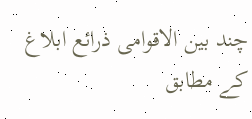چند بین الاقوامی ذرائع ابلاغ کے مطابق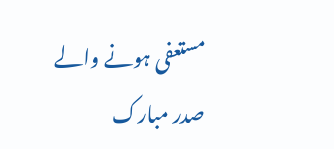مستعفی ہونے والے صدر مبارک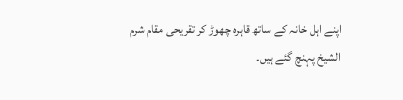اپنے اہل خانہ کے ساتھ قاہرہ چھوڑ کر تقریحی مقام شرم الشیخ پہنچ گئے ہیں۔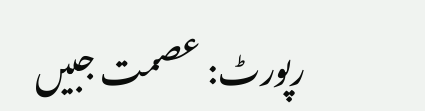رپورٹ: عصمت جبیں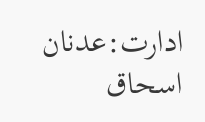ادارت:عدنان اسحاق